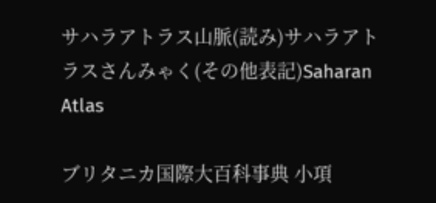サハラアトラス山脈(読み)サハラアトラスさんみゃく(その他表記)Saharan Atlas

ブリタニカ国際大百科事典 小項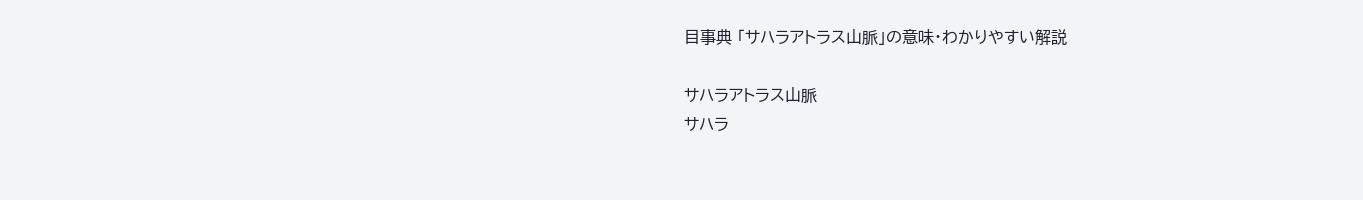目事典 「サハラアトラス山脈」の意味・わかりやすい解説

サハラアトラス山脈
サハラ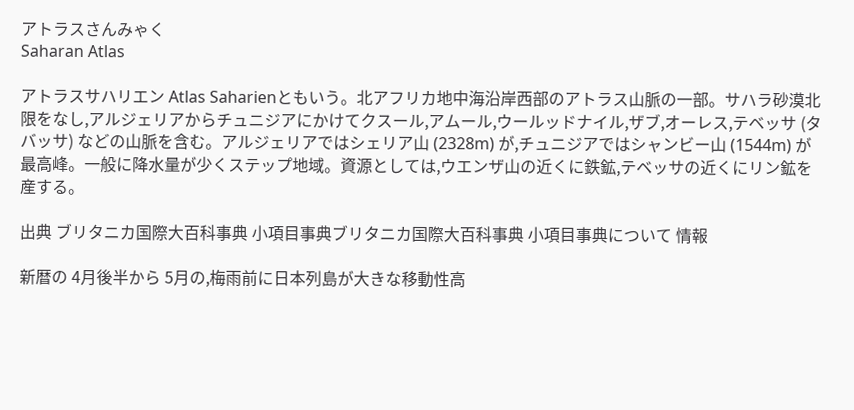アトラスさんみゃく
Saharan Atlas

アトラスサハリエン Atlas Saharienともいう。北アフリカ地中海沿岸西部のアトラス山脈の一部。サハラ砂漠北限をなし,アルジェリアからチュニジアにかけてクスール,アムール,ウールッドナイル,ザブ,オーレス,テベッサ (タバッサ) などの山脈を含む。アルジェリアではシェリア山 (2328m) が,チュニジアではシャンビー山 (1544m) が最高峰。一般に降水量が少くステップ地域。資源としては,ウエンザ山の近くに鉄鉱,テベッサの近くにリン鉱を産する。

出典 ブリタニカ国際大百科事典 小項目事典ブリタニカ国際大百科事典 小項目事典について 情報

新暦の 4月後半から 5月の,梅雨前に日本列島が大きな移動性高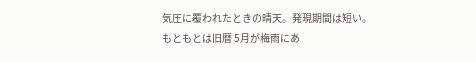気圧に覆われたときの晴天。発現期間は短い。もともとは旧暦 5月が梅雨にあ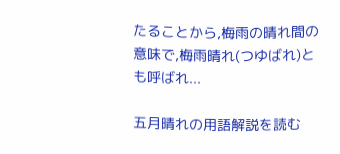たることから,梅雨の晴れ間の意味で,梅雨晴れ(つゆばれ)とも呼ばれ...

五月晴れの用語解説を読む